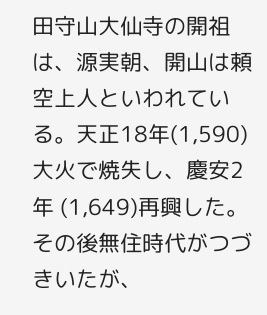田守山大仙寺の開祖は、源実朝、開山は頼空上人といわれている。天正18年(1,590)大火で焼失し、慶安2年 (1,649)再興した。その後無住時代がつづきいたが、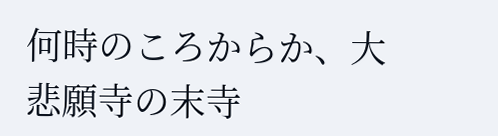何時のころからか、大悲願寺の末寺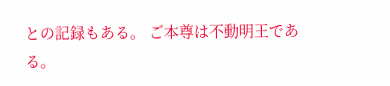との記録もある。 ご本尊は不動明王である。